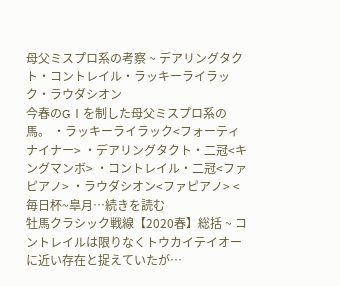母父ミスプロ系の考察 ~ デアリングタクト・コントレイル・ラッキーライラック・ラウダシオン
今春のGⅠを制した母父ミスプロ系の馬。 ・ラッキーライラック<フォーティナイナー> ・デアリングタクト・二冠<キングマンボ> ・コントレイル・二冠<ファピアノ> ・ラウダシオン<ファピアノ> <毎日杯~皐月…続きを読む
牡馬クラシック戦線【2020春】総括 ~ コントレイルは限りなくトウカイテイオーに近い存在と捉えていたが…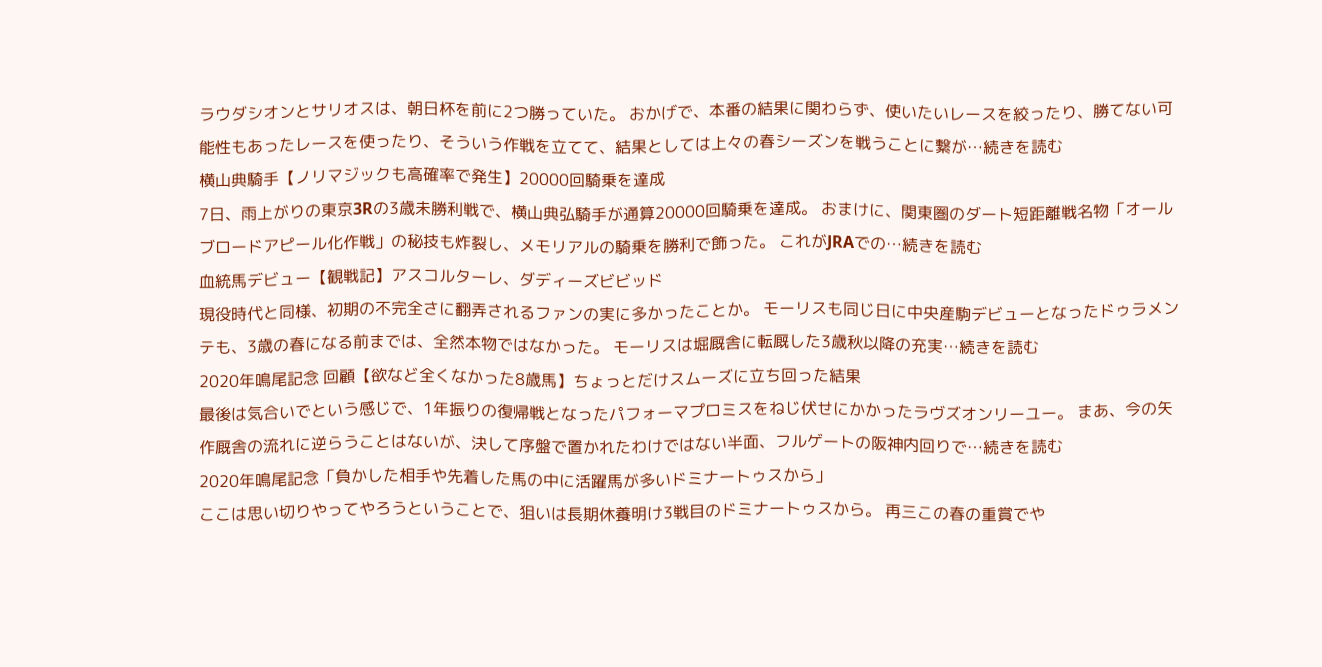ラウダシオンとサリオスは、朝日杯を前に2つ勝っていた。 おかげで、本番の結果に関わらず、使いたいレースを絞ったり、勝てない可能性もあったレースを使ったり、そういう作戦を立てて、結果としては上々の春シーズンを戦うことに繋が…続きを読む
横山典騎手【ノリマジックも高確率で発生】20000回騎乗を達成
7日、雨上がりの東京3Rの3歳未勝利戦で、横山典弘騎手が通算20000回騎乗を達成。 おまけに、関東圏のダート短距離戦名物「オールブロードアピール化作戦」の秘技も炸裂し、メモリアルの騎乗を勝利で飾った。 これがJRAでの…続きを読む
血統馬デビュー【観戦記】アスコルターレ、ダディーズビビッド
現役時代と同様、初期の不完全さに翻弄されるファンの実に多かったことか。 モーリスも同じ日に中央産駒デビューとなったドゥラメンテも、3歳の春になる前までは、全然本物ではなかった。 モーリスは堀厩舎に転厩した3歳秋以降の充実…続きを読む
2020年鳴尾記念 回顧【欲など全くなかった8歳馬】ちょっとだけスムーズに立ち回った結果
最後は気合いでという感じで、1年振りの復帰戦となったパフォーマプロミスをねじ伏せにかかったラヴズオンリーユー。 まあ、今の矢作厩舎の流れに逆らうことはないが、決して序盤で置かれたわけではない半面、フルゲートの阪神内回りで…続きを読む
2020年鳴尾記念「負かした相手や先着した馬の中に活躍馬が多いドミナートゥスから」
ここは思い切りやってやろうということで、狙いは長期休養明け3戦目のドミナートゥスから。 再三この春の重賞でや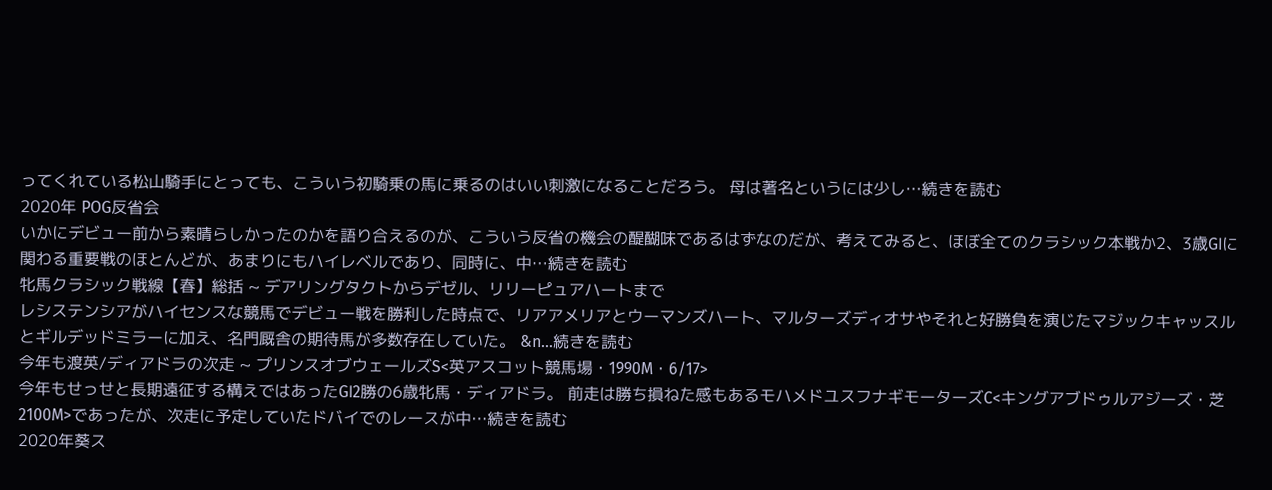ってくれている松山騎手にとっても、こういう初騎乗の馬に乗るのはいい刺激になることだろう。 母は著名というには少し…続きを読む
2020年 POG反省会
いかにデビュー前から素晴らしかったのかを語り合えるのが、こういう反省の機会の醍醐味であるはずなのだが、考えてみると、ほぼ全てのクラシック本戦か2、3歳GⅠに関わる重要戦のほとんどが、あまりにもハイレベルであり、同時に、中…続きを読む
牝馬クラシック戦線【春】総括 ~ デアリングタクトからデゼル、リリーピュアハートまで
レシステンシアがハイセンスな競馬でデビュー戦を勝利した時点で、リアアメリアとウーマンズハート、マルターズディオサやそれと好勝負を演じたマジックキャッスルとギルデッドミラーに加え、名門厩舎の期待馬が多数存在していた。 &n…続きを読む
今年も渡英/ディアドラの次走 ~ プリンスオブウェールズS<英アスコット競馬場・1990M・6/17>
今年もせっせと長期遠征する構えではあったGⅠ2勝の6歳牝馬・ディアドラ。 前走は勝ち損ねた感もあるモハメドユスフナギモーターズC<キングアブドゥルアジーズ・芝2100M>であったが、次走に予定していたドバイでのレースが中…続きを読む
2020年葵ス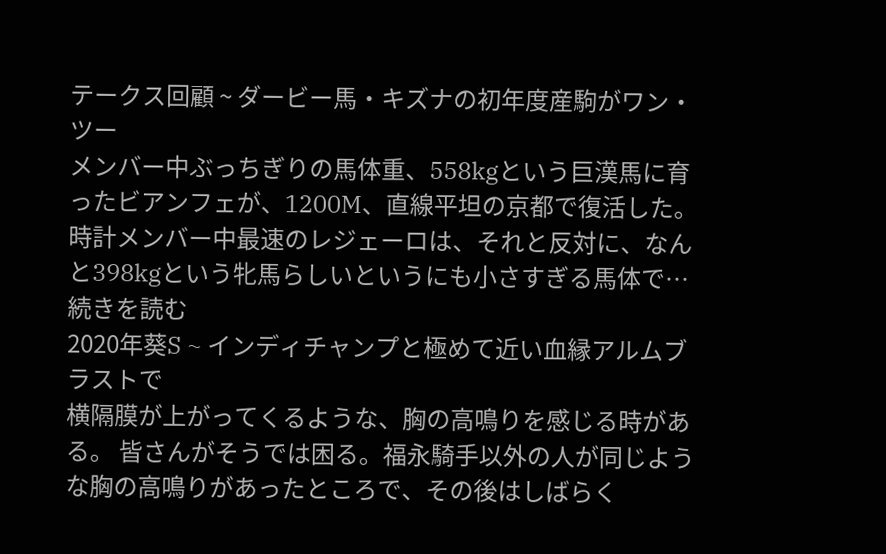テークス回顧 ~ ダービー馬・キズナの初年度産駒がワン・ツー
メンバー中ぶっちぎりの馬体重、558kgという巨漢馬に育ったビアンフェが、1200M、直線平坦の京都で復活した。 時計メンバー中最速のレジェーロは、それと反対に、なんと398kgという牝馬らしいというにも小さすぎる馬体で…続きを読む
2020年葵S ~ インディチャンプと極めて近い血縁アルムブラストで
横隔膜が上がってくるような、胸の高鳴りを感じる時がある。 皆さんがそうでは困る。福永騎手以外の人が同じような胸の高鳴りがあったところで、その後はしばらく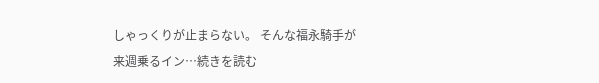しゃっくりが止まらない。 そんな福永騎手が来週乗るイン…続きを読む